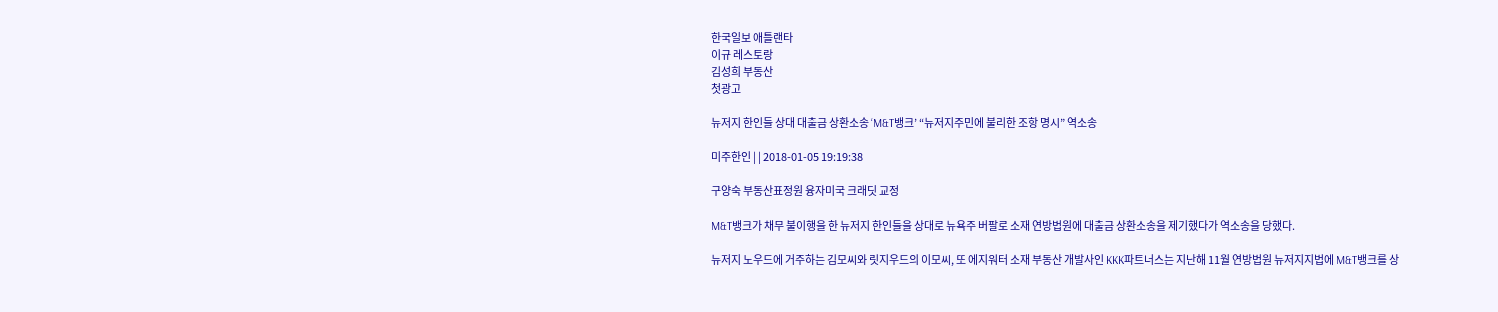한국일보 애틀랜타
이규 레스토랑
김성희 부동산
첫광고

뉴저지 한인들 상대 대출금 상환소송 ‘M&T뱅크’ “뉴저지주민에 불리한 조항 명시” 역소송

미주한인 | | 2018-01-05 19:19:38

구양숙 부동산표정원 융자미국 크래딧 교정

M&T뱅크가 채무 불이행을 한 뉴저지 한인들을 상대로 뉴욕주 버팔로 소재 연방법원에 대출금 상환소송을 제기했다가 역소송을 당했다.

뉴저지 노우드에 거주하는 김모씨와 릿지우드의 이모씨, 또 에지워터 소재 부동산 개발사인 KKK파트너스는 지난해 11월 연방법원 뉴저지지법에 M&T뱅크를 상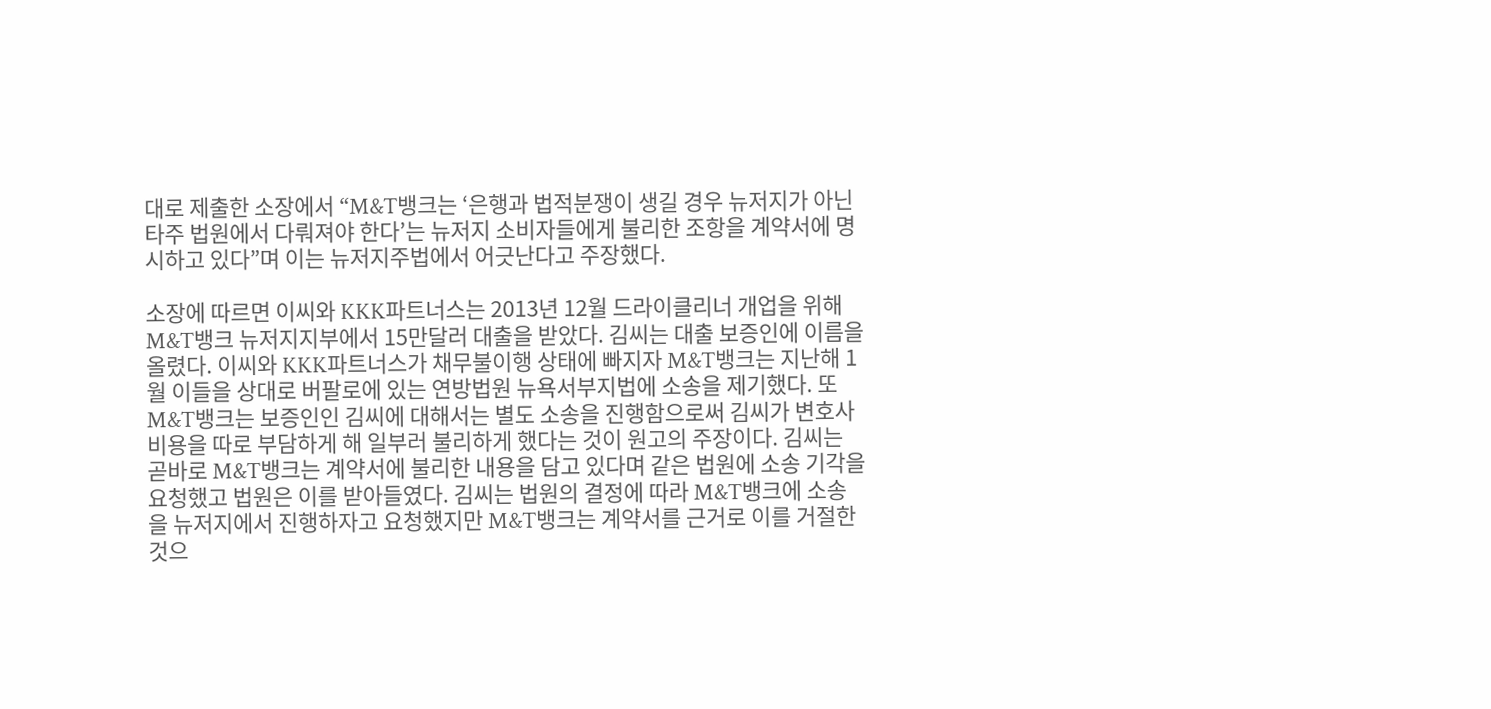대로 제출한 소장에서 “M&T뱅크는 ‘은행과 법적분쟁이 생길 경우 뉴저지가 아닌 타주 법원에서 다뤄져야 한다’는 뉴저지 소비자들에게 불리한 조항을 계약서에 명시하고 있다”며 이는 뉴저지주법에서 어긋난다고 주장했다.

소장에 따르면 이씨와 KKK파트너스는 2013년 12월 드라이클리너 개업을 위해 M&T뱅크 뉴저지지부에서 15만달러 대출을 받았다. 김씨는 대출 보증인에 이름을 올렸다. 이씨와 KKK파트너스가 채무불이행 상태에 빠지자 M&T뱅크는 지난해 1월 이들을 상대로 버팔로에 있는 연방법원 뉴욕서부지법에 소송을 제기했다. 또 M&T뱅크는 보증인인 김씨에 대해서는 별도 소송을 진행함으로써 김씨가 변호사 비용을 따로 부담하게 해 일부러 불리하게 했다는 것이 원고의 주장이다. 김씨는 곧바로 M&T뱅크는 계약서에 불리한 내용을 담고 있다며 같은 법원에 소송 기각을 요청했고 법원은 이를 받아들였다. 김씨는 법원의 결정에 따라 M&T뱅크에 소송을 뉴저지에서 진행하자고 요청했지만 M&T뱅크는 계약서를 근거로 이를 거절한 것으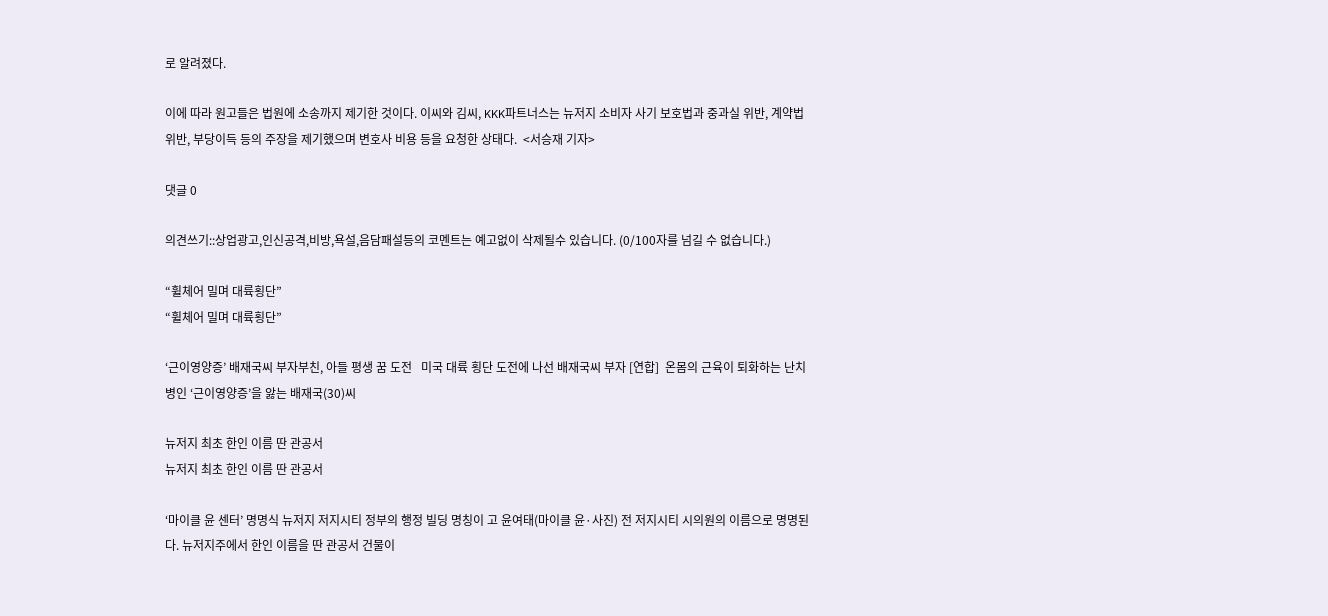로 알려졌다.

이에 따라 원고들은 법원에 소송까지 제기한 것이다. 이씨와 김씨, KKK파트너스는 뉴저지 소비자 사기 보호법과 중과실 위반, 계약법 위반, 부당이득 등의 주장을 제기했으며 변호사 비용 등을 요청한 상태다.  <서승재 기자>

댓글 0

의견쓰기::상업광고,인신공격,비방,욕설,음담패설등의 코멘트는 예고없이 삭제될수 있습니다. (0/100자를 넘길 수 없습니다.)

“휠체어 밀며 대륙횡단”
“휠체어 밀며 대륙횡단”

‘근이영양증’ 배재국씨 부자부친, 아들 평생 꿈 도전   미국 대륙 횡단 도전에 나선 배재국씨 부자 [연합]  온몸의 근육이 퇴화하는 난치병인 ‘근이영양증’을 앓는 배재국(30)씨

뉴저지 최초 한인 이름 딴 관공서
뉴저지 최초 한인 이름 딴 관공서

‘마이클 윤 센터’ 명명식 뉴저지 저지시티 정부의 행정 빌딩 명칭이 고 윤여태(마이클 윤·사진) 전 저지시티 시의원의 이름으로 명명된다. 뉴저지주에서 한인 이름을 딴 관공서 건물이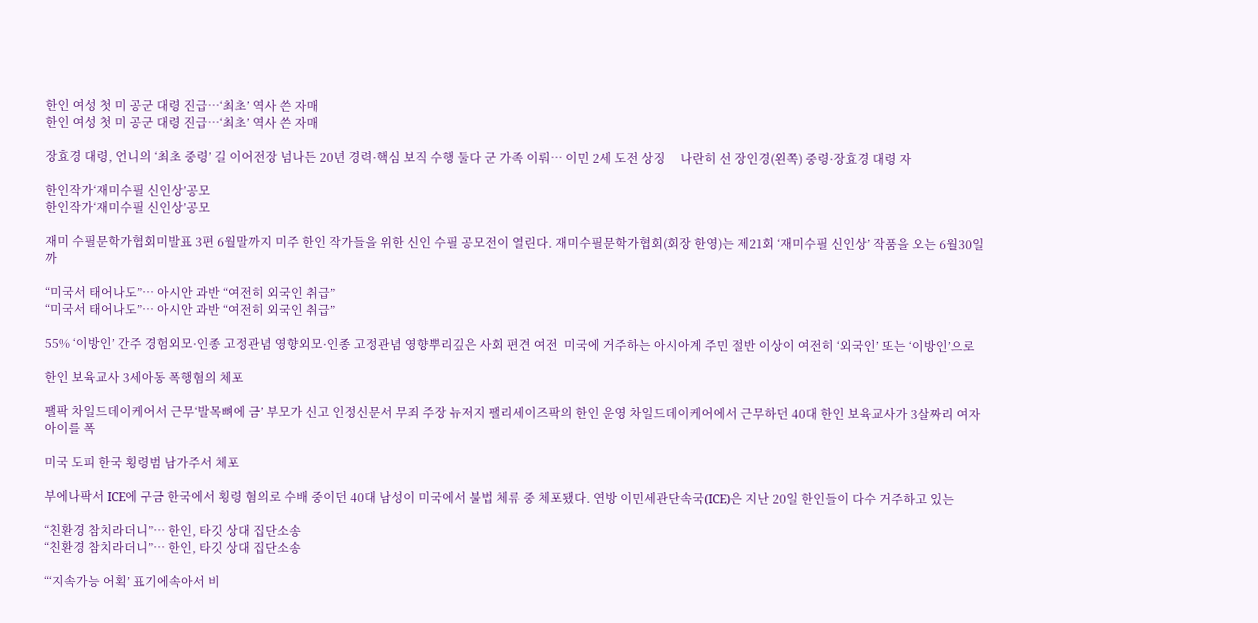한인 여성 첫 미 공군 대령 진급…‘최초’ 역사 쓴 자매
한인 여성 첫 미 공군 대령 진급…‘최초’ 역사 쓴 자매

장효경 대령, 언니의 ‘최초 중령’ 길 이어전장 넘나든 20년 경력·핵심 보직 수행 둘다 군 가족 이뤄… 이민 2세 도전 상징     나란히 선 장인경(왼쪽) 중령·장효경 대령 자

한인작가‘재미수필 신인상’공모
한인작가‘재미수필 신인상’공모

재미 수필문학가협회미발표 3편 6월말까지 미주 한인 작가들을 위한 신인 수필 공모전이 열린다. 재미수필문학가협회(회장 한영)는 제21회 ‘재미수필 신인상’ 작품을 오는 6월30일까

“미국서 태어나도”… 아시안 과반 “여전히 외국인 취급”
“미국서 태어나도”… 아시안 과반 “여전히 외국인 취급”

55% ‘이방인’ 간주 경험외모·인종 고정관념 영향외모·인종 고정관념 영향뿌리깊은 사회 편견 여전  미국에 거주하는 아시아계 주민 절반 이상이 여전히 ‘외국인’ 또는 ‘이방인’으로

한인 보육교사 3세아동 폭행혐의 체포

팰팍 차일드데이케어서 근무‘발목뼈에 금’ 부모가 신고 인정신문서 무죄 주장 뉴저지 팰리세이즈팍의 한인 운영 차일드데이케어에서 근무하던 40대 한인 보육교사가 3살짜리 여자아이를 폭

미국 도피 한국 횡령범 남가주서 체포

부에나팍서 ICE에 구금 한국에서 횡령 혐의로 수배 중이던 40대 남성이 미국에서 불법 체류 중 체포됐다. 연방 이민세관단속국(ICE)은 지난 20일 한인들이 다수 거주하고 있는

“친환경 참치라더니”… 한인, 타깃 상대 집단소송
“친환경 참치라더니”… 한인, 타깃 상대 집단소송

“‘지속가능 어획’ 표기에속아서 비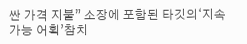싼 가격 지불” 소장에 포함된 타깃의‘지속가능 어획’참치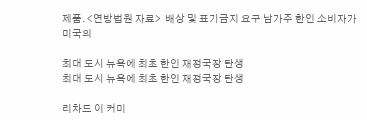제품. <연방법원 자료>  배상 및 표기금지 요구 남가주 한인 소비자가 미국의

최대 도시 뉴욕에 최초 한인 재정국장 탄생
최대 도시 뉴욕에 최초 한인 재정국장 탄생

리차드 이 커미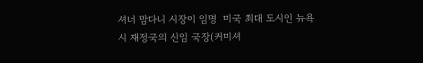셔너 맘다니 시장이 임명  미국 최대 도시인 뉴욕시 재정국의 신임 국장(커미셔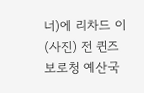너)에 리차드 이(사진) 전 퀸즈 보로청 예산국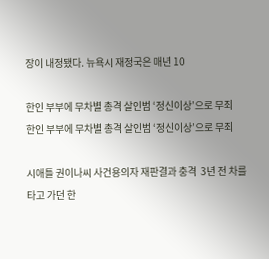장이 내정됐다. 뉴욕시 재정국은 매년 10

한인 부부에 무차별 총격 살인범 ‘정신이상’으로 무죄
한인 부부에 무차별 총격 살인범 ‘정신이상’으로 무죄

시애틀 권이나씨 사건용의자 재판결과 충격  3년 전 차를 타고 가던 한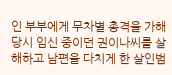인 부부에게 무차별 총격을 가해 당시 임신 중이던 권이나씨를 살해하고 남편을 다치게 한 살인범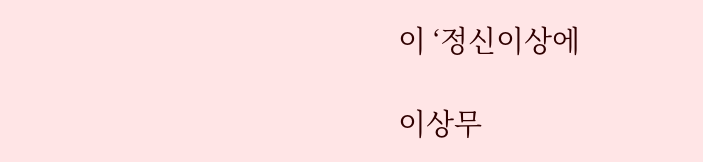이 ‘정신이상에

이상무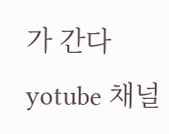가 간다 yotube 채널